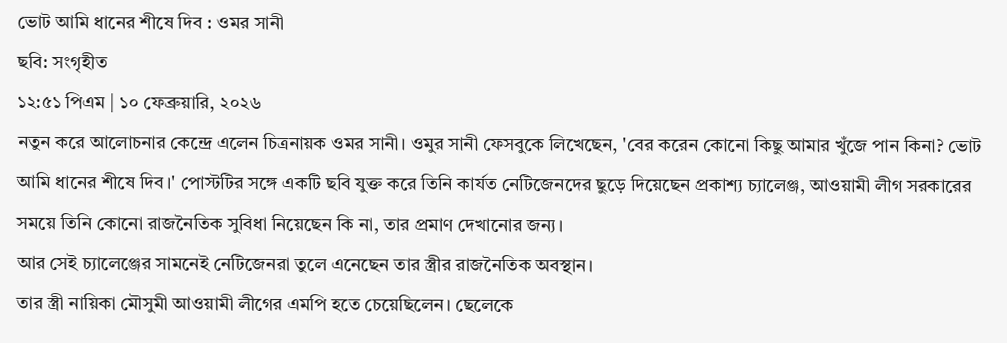ভোট আমি ধানের শীষে দিব : ওমর সানী
ছবি: সংগৃহীত
১২:৫১ পিএম | ১০ ফেব্রুয়ারি, ২০২৬
নতুন করে আলোচনার কেন্দ্রে এলেন চিত্রনায়ক ওমর সানী। ওমুর সানী ফেসবুকে লিখেছেন, 'বের করেন কোনো কিছু আমার খুঁজে পান কিনা? ভোট আমি ধানের শীষে দিব।' পোস্টটির সঙ্গে একটি ছবি যুক্ত করে তিনি কার্যত নেটিজেনদের ছুড়ে দিয়েছেন প্রকাশ্য চ্যালেঞ্জ, আওয়ামী লীগ সরকারের সময়ে তিনি কোনো রাজনৈতিক সুবিধা নিয়েছেন কি না, তার প্রমাণ দেখানোর জন্য।
আর সেই চ্যালেঞ্জের সামনেই নেটিজেনরা তুলে এনেছেন তার স্ত্রীর রাজনৈতিক অবস্থান।
তার স্ত্রী নায়িকা মৌসুমী আওয়ামী লীগের এমপি হতে চেয়েছিলেন। ছেলেকে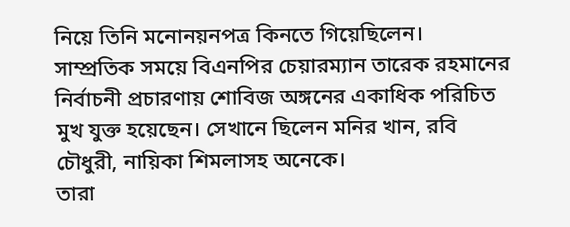নিয়ে তিনি মনোনয়নপত্র কিনতে গিয়েছিলেন।
সাম্প্রতিক সময়ে বিএনপির চেয়ারম্যান তারেক রহমানের নির্বাচনী প্রচারণায় শোবিজ অঙ্গনের একাধিক পরিচিত মুখ যুক্ত হয়েছেন। সেখানে ছিলেন মনির খান, রবি চৌধুরী, নায়িকা শিমলাসহ অনেকে।
তারা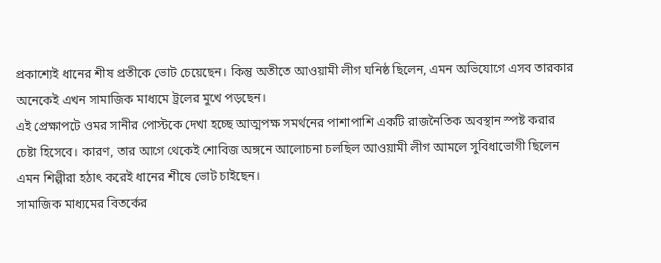প্রকাশ্যেই ধানের শীষ প্রতীকে ভোট চেয়েছেন। কিন্তু অতীতে আওয়ামী লীগ ঘনিষ্ঠ ছিলেন, এমন অভিযোগে এসব তারকার অনেকেই এখন সামাজিক মাধ্যমে ট্রলের মুখে পড়ছেন।
এই প্রেক্ষাপটে ওমর সানীর পোস্টকে দেখা হচ্ছে আত্মপক্ষ সমর্থনের পাশাপাশি একটি রাজনৈতিক অবস্থান স্পষ্ট করার চেষ্টা হিসেবে। কারণ, তার আগে থেকেই শোবিজ অঙ্গনে আলোচনা চলছিল আওয়ামী লীগ আমলে সুবিধাভোগী ছিলেন এমন শিল্পীরা হঠাৎ করেই ধানের শীষে ভোট চাইছেন।
সামাজিক মাধ্যমের বিতর্কের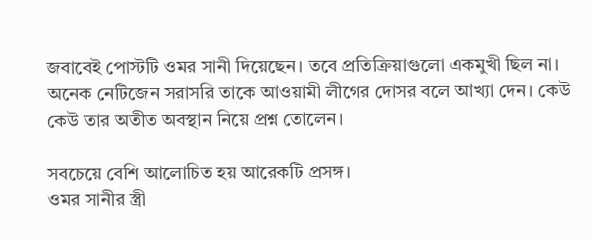জবাবেই পোস্টটি ওমর সানী দিয়েছেন। তবে প্রতিক্রিয়াগুলো একমুখী ছিল না। অনেক নেটিজেন সরাসরি তাকে আওয়ামী লীগের দোসর বলে আখ্যা দেন। কেউ কেউ তার অতীত অবস্থান নিয়ে প্রশ্ন তোলেন।

সবচেয়ে বেশি আলোচিত হয় আরেকটি প্রসঙ্গ।
ওমর সানীর স্ত্রী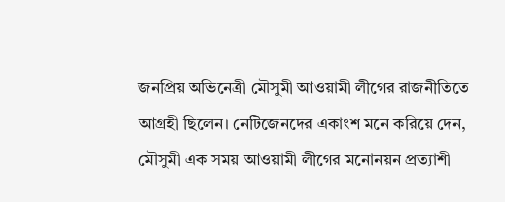জনপ্রিয় অভিনেত্রী মৌসুমী আওয়ামী লীগের রাজনীতিতে আগ্রহী ছিলেন। নেটিজেনদের একাংশ মনে করিয়ে দেন, মৌসুমী এক সময় আওয়ামী লীগের মনোনয়ন প্রত্যাশী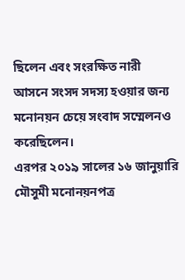ছিলেন এবং সংরক্ষিত নারী আসনে সংসদ সদস্য হওয়ার জন্য মনোনয়ন চেয়ে সংবাদ সম্মেলনও করেছিলেন।
এরপর ২০১৯ সালের ১৬ জানুয়ারি মৌসুমী মনোনয়নপত্র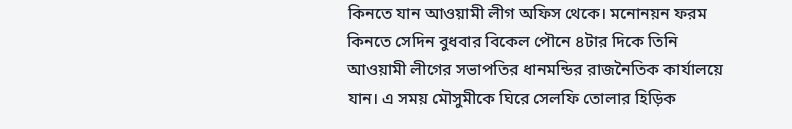কিনতে যান আওয়ামী লীগ অফিস থেকে। মনোনয়ন ফরম কিনতে সেদিন বুধবার বিকেল পৌনে ৪টার দিকে তিনি আওয়ামী লীগের সভাপতির ধানমন্ডির রাজনৈতিক কার্যালয়ে যান। এ সময় মৌসুমীকে ঘিরে সেলফি তোলার হিড়িক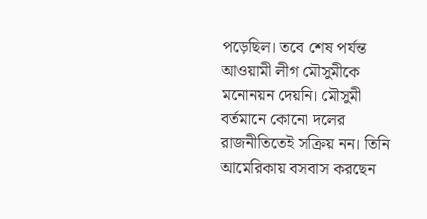পড়েছিল। তবে শেষ পর্যন্ত আওয়ামী লীগ মৌসুমীকে মনোনয়ন দেয়নি। মৌসুমী বর্তমানে কোনো দলের রাজনীতিতেই সক্রিয় নন। তিনি আমেরিকায় বসবাস করছেন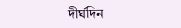দীর্ঘদিন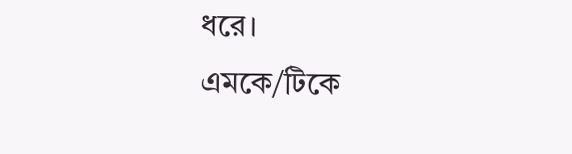ধরে।
এমকে/টিকে